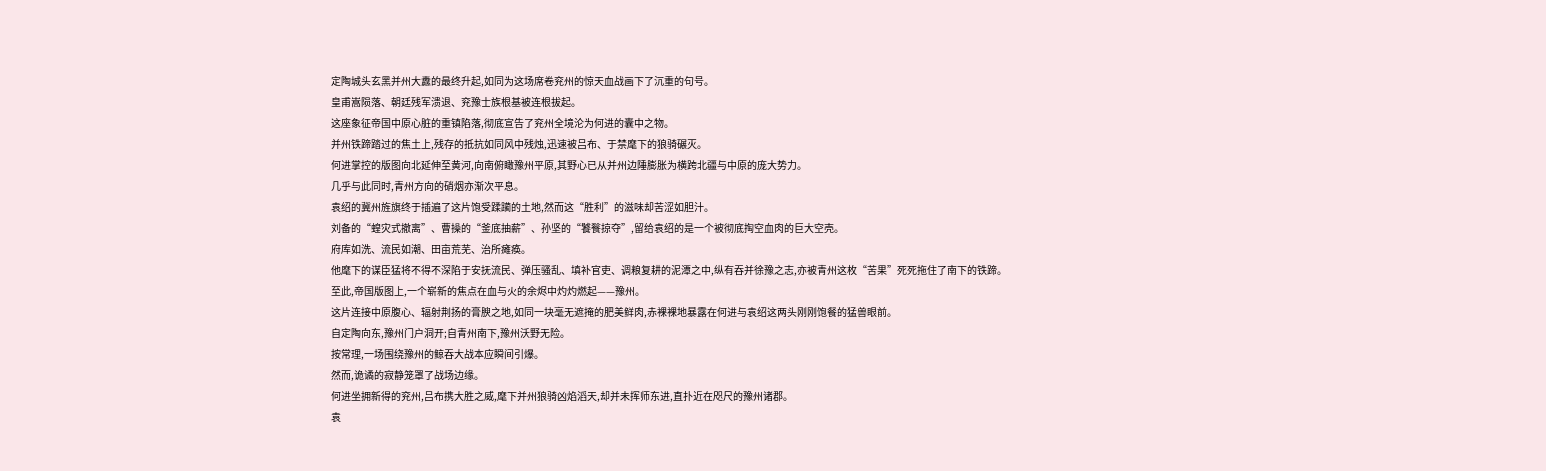定陶城头玄黑并州大纛的最终升起,如同为这场席卷兖州的惊天血战画下了沉重的句号。
皇甫嵩陨落、朝廷残军溃退、兖豫士族根基被连根拔起。
这座象征帝国中原心脏的重镇陷落,彻底宣告了兖州全境沦为何进的囊中之物。
并州铁蹄踏过的焦土上,残存的抵抗如同风中残烛,迅速被吕布、于禁麾下的狼骑碾灭。
何进掌控的版图向北延伸至黄河,向南俯瞰豫州平原,其野心已从并州边陲膨胀为横跨北疆与中原的庞大势力。
几乎与此同时,青州方向的硝烟亦渐次平息。
袁绍的冀州旌旗终于插遍了这片饱受蹂躏的土地,然而这“胜利”的滋味却苦涩如胆汁。
刘备的“蝗灾式撤离”、曹操的“釜底抽薪”、孙坚的“饕餮掠夺”,留给袁绍的是一个被彻底掏空血肉的巨大空壳。
府库如洗、流民如潮、田亩荒芜、治所瘫痪。
他麾下的谋臣猛将不得不深陷于安抚流民、弹压骚乱、填补官吏、调粮复耕的泥潭之中,纵有吞并徐豫之志,亦被青州这枚“苦果”死死拖住了南下的铁蹄。
至此,帝国版图上,一个崭新的焦点在血与火的余烬中灼灼燃起——豫州。
这片连接中原腹心、辐射荆扬的膏腴之地,如同一块毫无遮掩的肥美鲜肉,赤裸裸地暴露在何进与袁绍这两头刚刚饱餐的猛兽眼前。
自定陶向东,豫州门户洞开;自青州南下,豫州沃野无险。
按常理,一场围绕豫州的鲸吞大战本应瞬间引爆。
然而,诡谲的寂静笼罩了战场边缘。
何进坐拥新得的兖州,吕布携大胜之威,麾下并州狼骑凶焰滔天,却并未挥师东进,直扑近在咫尺的豫州诸郡。
袁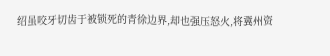绍虽咬牙切齿于被锁死的青徐边界,却也强压怒火,将冀州资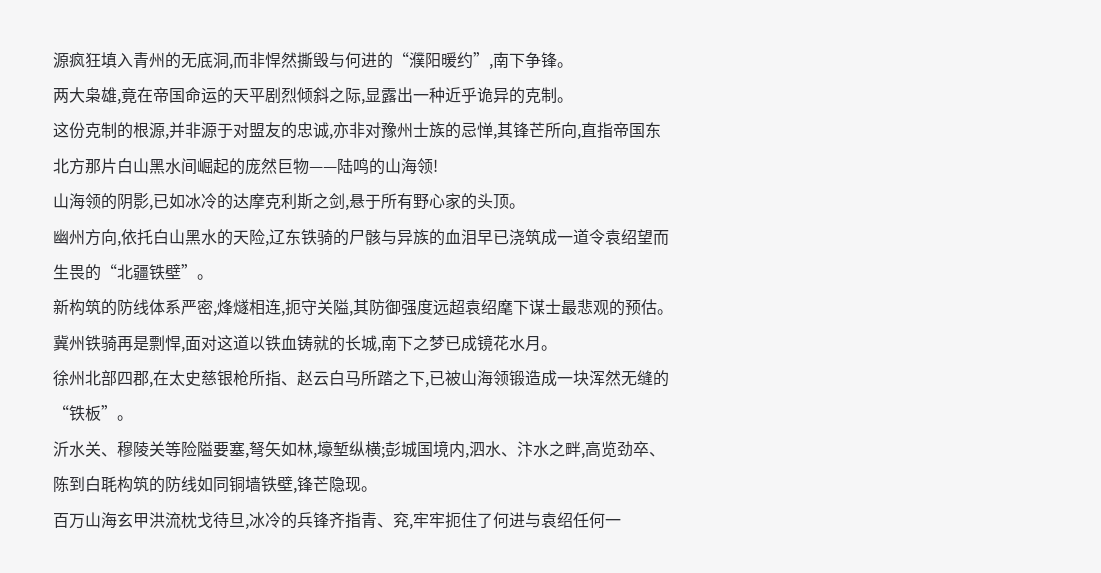源疯狂填入青州的无底洞,而非悍然撕毁与何进的“濮阳暖约”,南下争锋。
两大枭雄,竟在帝国命运的天平剧烈倾斜之际,显露出一种近乎诡异的克制。
这份克制的根源,并非源于对盟友的忠诚,亦非对豫州士族的忌惮,其锋芒所向,直指帝国东北方那片白山黑水间崛起的庞然巨物——陆鸣的山海领!
山海领的阴影,已如冰冷的达摩克利斯之剑,悬于所有野心家的头顶。
幽州方向,依托白山黑水的天险,辽东铁骑的尸骸与异族的血泪早已浇筑成一道令袁绍望而生畏的“北疆铁壁”。
新构筑的防线体系严密,烽燧相连,扼守关隘,其防御强度远超袁绍麾下谋士最悲观的预估。
冀州铁骑再是剽悍,面对这道以铁血铸就的长城,南下之梦已成镜花水月。
徐州北部四郡,在太史慈银枪所指、赵云白马所踏之下,已被山海领锻造成一块浑然无缝的“铁板”。
沂水关、穆陵关等险隘要塞,弩矢如林,壕堑纵横;彭城国境内,泗水、汴水之畔,高览劲卒、陈到白毦构筑的防线如同铜墙铁壁,锋芒隐现。
百万山海玄甲洪流枕戈待旦,冰冷的兵锋齐指青、兖,牢牢扼住了何进与袁绍任何一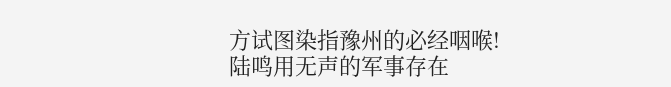方试图染指豫州的必经咽喉!
陆鸣用无声的军事存在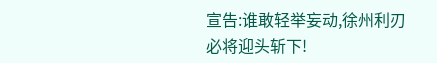宣告:谁敢轻举妄动,徐州利刃必将迎头斩下!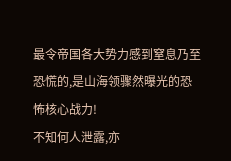最令帝国各大势力感到窒息乃至恐慌的,是山海领骤然曝光的恐怖核心战力!
不知何人泄露,亦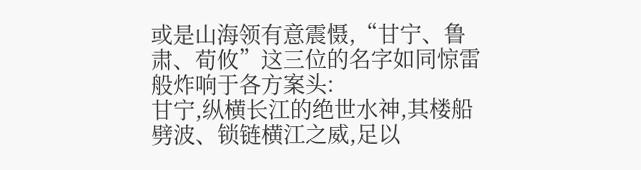或是山海领有意震慑,“甘宁、鲁肃、荀攸”这三位的名字如同惊雷般炸响于各方案头:
甘宁,纵横长江的绝世水神,其楼船劈波、锁链横江之威,足以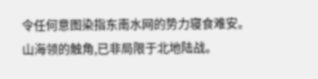令任何意图染指东南水网的势力寝食难安。
山海领的触角,已非局限于北地陆战。